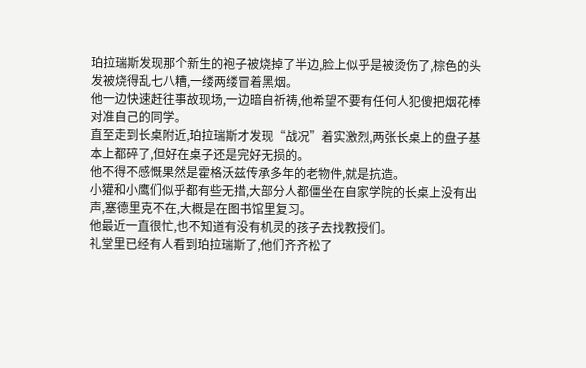珀拉瑞斯发现那个新生的袍子被烧掉了半边,脸上似乎是被烫伤了,棕色的头发被烧得乱七八糟,一缕两缕冒着黑烟。
他一边快速赶往事故现场,一边暗自祈祷,他希望不要有任何人犯傻把烟花棒对准自己的同学。
直至走到长桌附近,珀拉瑞斯才发现“战况”着实激烈,两张长桌上的盘子基本上都碎了,但好在桌子还是完好无损的。
他不得不感慨果然是霍格沃兹传承多年的老物件,就是抗造。
小獾和小鹰们似乎都有些无措,大部分人都僵坐在自家学院的长桌上没有出声,塞德里克不在,大概是在图书馆里复习。
他最近一直很忙,也不知道有没有机灵的孩子去找教授们。
礼堂里已经有人看到珀拉瑞斯了,他们齐齐松了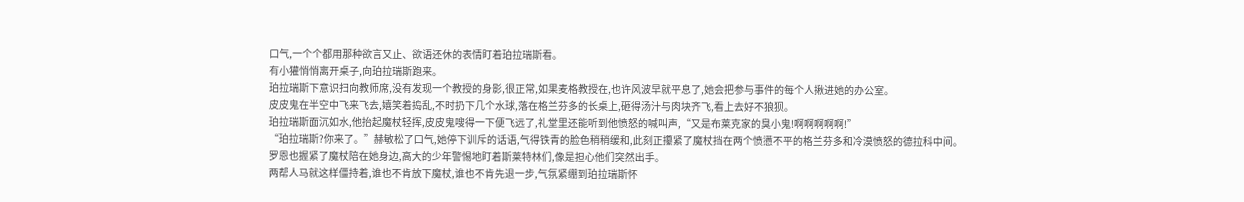口气,一个个都用那种欲言又止、欲语还休的表情盯着珀拉瑞斯看。
有小獾悄悄离开桌子,向珀拉瑞斯跑来。
珀拉瑞斯下意识扫向教师席,没有发现一个教授的身影,很正常,如果麦格教授在,也许风波早就平息了,她会把参与事件的每个人揪进她的办公室。
皮皮鬼在半空中飞来飞去,嬉笑着捣乱,不时扔下几个水球,落在格兰芬多的长桌上,砸得汤汁与肉块齐飞,看上去好不狼狈。
珀拉瑞斯面沉如水,他抬起魔杖轻挥,皮皮鬼嗖得一下便飞远了,礼堂里还能听到他愤怒的喊叫声,“又是布莱克家的臭小鬼!啊啊啊啊啊!”
“珀拉瑞斯?你来了。”赫敏松了口气,她停下训斥的话语,气得铁青的脸色稍稍缓和,此刻正攥紧了魔杖挡在两个愤懑不平的格兰芬多和冷漠愤怒的德拉科中间。
罗恩也握紧了魔杖陪在她身边,高大的少年警惕地盯着斯莱特林们,像是担心他们突然出手。
两帮人马就这样僵持着,谁也不肯放下魔杖,谁也不肯先退一步,气氛紧绷到珀拉瑞斯怀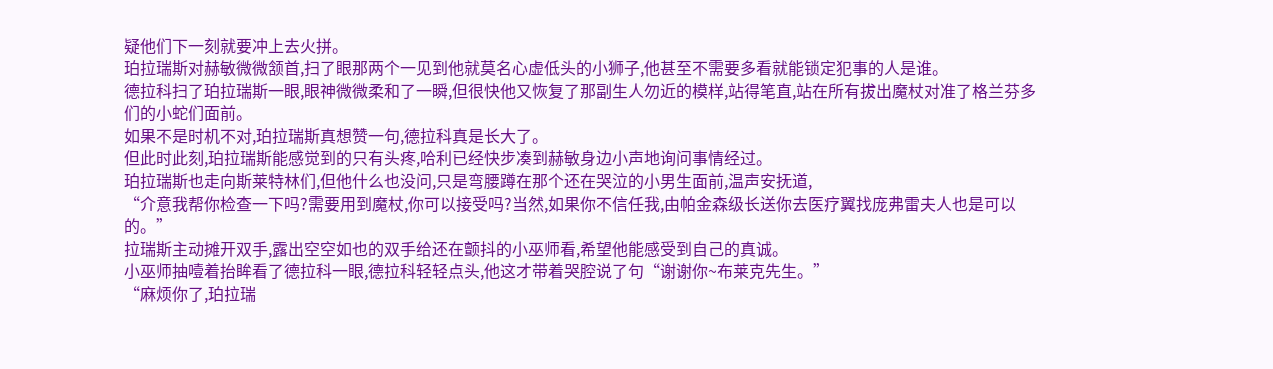疑他们下一刻就要冲上去火拼。
珀拉瑞斯对赫敏微微颔首,扫了眼那两个一见到他就莫名心虚低头的小狮子,他甚至不需要多看就能锁定犯事的人是谁。
德拉科扫了珀拉瑞斯一眼,眼神微微柔和了一瞬,但很快他又恢复了那副生人勿近的模样,站得笔直,站在所有拔出魔杖对准了格兰芬多们的小蛇们面前。
如果不是时机不对,珀拉瑞斯真想赞一句,德拉科真是长大了。
但此时此刻,珀拉瑞斯能感觉到的只有头疼,哈利已经快步凑到赫敏身边小声地询问事情经过。
珀拉瑞斯也走向斯莱特林们,但他什么也没问,只是弯腰蹲在那个还在哭泣的小男生面前,温声安抚道,
“介意我帮你检查一下吗?需要用到魔杖,你可以接受吗?当然,如果你不信任我,由帕金森级长送你去医疗翼找庞弗雷夫人也是可以的。”
拉瑞斯主动摊开双手,露出空空如也的双手给还在颤抖的小巫师看,希望他能感受到自己的真诚。
小巫师抽噎着抬眸看了德拉科一眼,德拉科轻轻点头,他这才带着哭腔说了句“谢谢你~布莱克先生。”
“麻烦你了,珀拉瑞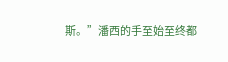斯。”潘西的手至始至终都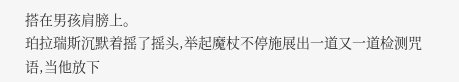搭在男孩肩膀上。
珀拉瑞斯沉默着摇了摇头,举起魔杖不停施展出一道又一道检测咒语,当他放下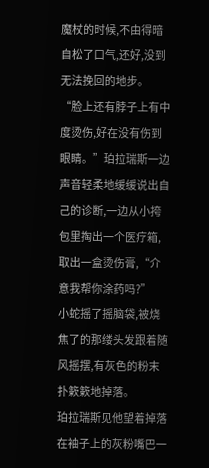魔杖的时候,不由得暗自松了口气,还好,没到无法挽回的地步。
“脸上还有脖子上有中度烫伤,好在没有伤到眼睛。”珀拉瑞斯一边声音轻柔地缓缓说出自己的诊断,一边从小挎包里掏出一个医疗箱,取出一盒烫伤膏,“介意我帮你涂药吗?”
小蛇摇了摇脑袋,被烧焦了的那缕头发跟着随风摇摆,有灰色的粉末扑簌簌地掉落。
珀拉瑞斯见他望着掉落在袖子上的灰粉嘴巴一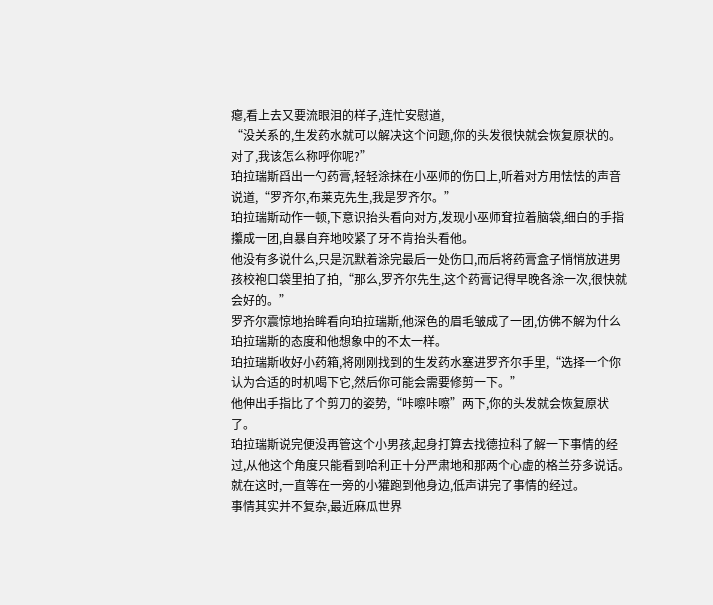瘪,看上去又要流眼泪的样子,连忙安慰道,
“没关系的,生发药水就可以解决这个问题,你的头发很快就会恢复原状的。对了,我该怎么称呼你呢?”
珀拉瑞斯舀出一勺药膏,轻轻涂抹在小巫师的伤口上,听着对方用怯怯的声音说道,“罗齐尔,布莱克先生,我是罗齐尔。”
珀拉瑞斯动作一顿,下意识抬头看向对方,发现小巫师耷拉着脑袋,细白的手指攥成一团,自暴自弃地咬紧了牙不肯抬头看他。
他没有多说什么,只是沉默着涂完最后一处伤口,而后将药膏盒子悄悄放进男孩校袍口袋里拍了拍,“那么,罗齐尔先生,这个药膏记得早晚各涂一次,很快就会好的。”
罗齐尔震惊地抬眸看向珀拉瑞斯,他深色的眉毛皱成了一团,仿佛不解为什么珀拉瑞斯的态度和他想象中的不太一样。
珀拉瑞斯收好小药箱,将刚刚找到的生发药水塞进罗齐尔手里,“选择一个你认为合适的时机喝下它,然后你可能会需要修剪一下。”
他伸出手指比了个剪刀的姿势,“咔嚓咔嚓”两下,你的头发就会恢复原状了。
珀拉瑞斯说完便没再管这个小男孩,起身打算去找德拉科了解一下事情的经过,从他这个角度只能看到哈利正十分严肃地和那两个心虚的格兰芬多说话。
就在这时,一直等在一旁的小獾跑到他身边,低声讲完了事情的经过。
事情其实并不复杂,最近麻瓜世界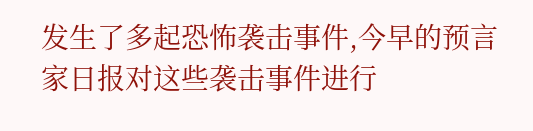发生了多起恐怖袭击事件,今早的预言家日报对这些袭击事件进行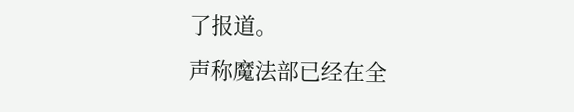了报道。
声称魔法部已经在全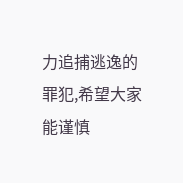力追捕逃逸的罪犯,希望大家能谨慎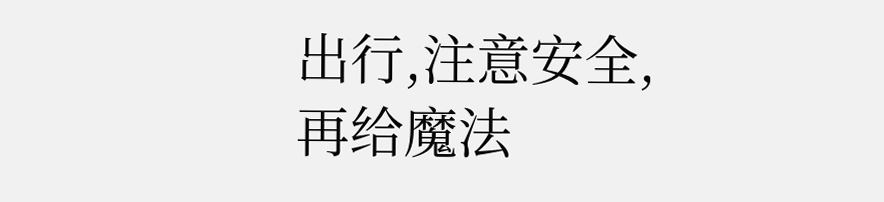出行,注意安全,再给魔法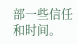部一些信任和时间。